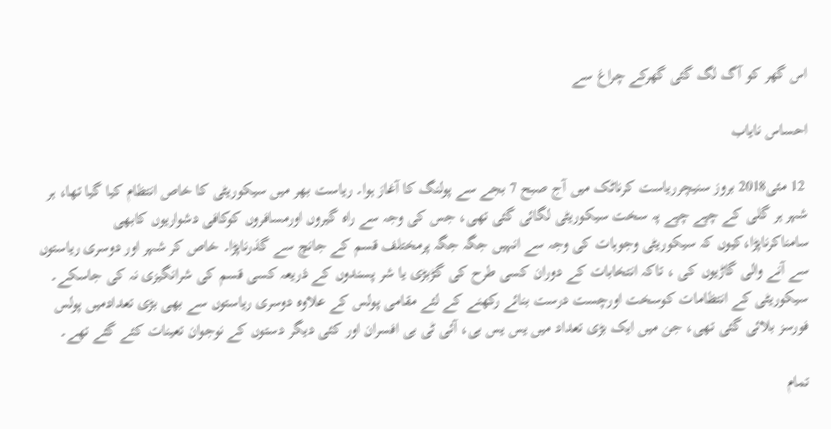اس گھر کو آگ لگ گئی گھرکے چراغ سے

احساس نایاب

 12 مئی2018 بروز سنیچرریاست کرناٹک میں آج صبح 7 بجے سے پولنگ کا آغاز ہوا۔ ریاست بھر میں سیکوریٹی کا خاص انتظام کیا گیا تھا، ہر شہر ہر گلی کے چپے چپے پہ سخت سیکوریٹی لگائی گئی تھی، جس کی وجہ سے راہ گیروں اورمسافروں کوکافی دشواریوں کابھی سامناکرناپڑا،کیوں کہ سیکوریٹی وجوہات کی وجہ سے انہیں جگہ جگہ پرمختلف قسم کے جانچ سے گذرناپڑا۔ خاص کر شہر اور دوسری ریاستوں سے آنے والی گاڑیوں کی ، تاکہ انتخابات کے دوران کسی طرح کی گڑبڑی یا شر پسندوں کے ذریعہ کسی قسم کی شرانگیزی نہ کی جاسکے۔ سیکوریٹی کے انتظامات کوسخت اورچست درست بنائے رکھنے کے لئے مقامی پولس کے علاوہ دوسری ریاستوں سے بھی بڑی تعدادمیں پولس فورسز بلائی گئی تھی، جن میں ایک بڑی تعداد میں یس یس بی، آئی ٹی بی افسران اور کئی دیگر دستوں کے نوجوان تعینات کئے گئے تھے۔

تمام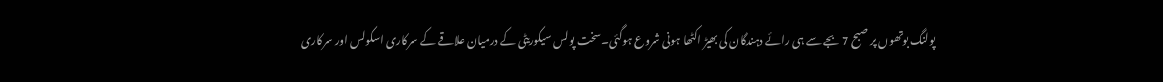پولنگ بوتھوں پر صبح 7 بجے سے ہی رائے دہندگان کی بھیڑ اکٹھا ہونی شروع ہوگئی۔سخت پولس سیکوریٹی کے درمیان علاقے کے سرکاری اسکولس اور سرکاری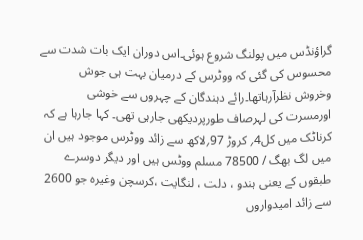گراؤنڈس میں پولنگ شروع ہوئی۔اس دوران ایک بات شدت سے محسوس کی گئی کہ ووٹرس کے درمیان بہت ہی جوش وخروش نظرآرہاتھا۔رائے دہندگان کے چہروں سے خوشی اورمسرت کی لہرصاف طورپردیکھی جارہی تھی۔ کہا جارہا ہے کہ کرناٹک میں کل4؍ کروڑ 97؍لاکھ سے زائد ووٹرس موجود ہیں ان میں لگ بھگ / 78500 مسلم ووٹس ہیں اور دیگر دوسرے طبقوں کے یعنی ہندو ، دلت ، لنگایت ،کرسچن وغیرہ جو 2600 سے زائد امیدواروں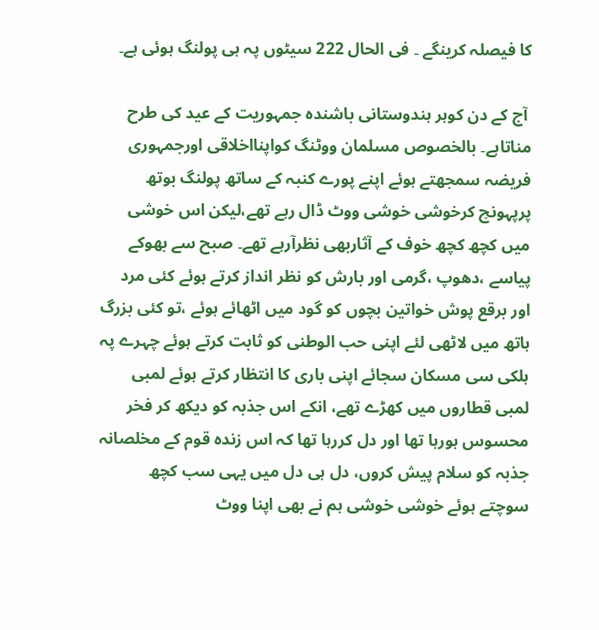کا فیصلہ کرینگے ۔ فی الحال 222 سیٹوں پہ ہی پولنگ ہوئی ہے۔

 آج کے دن کوہر ہندوستانی باشندہ جمہوریت کے عید کی طرح مناتاہے۔ بالخصوص مسلمان ووٹنگ کواپنااخلاقی اورجمہوری فریضہ سمجھتے ہوئے اپنے پورے کنبہ کے ساتھ پولنگ بوتھ پرپہونچ کرخوشی خوشی ووٹ ڈال رہے تھے،لیکن اس خوشی میں کچھ کچھ خوف کے آثاربھی نظرآرہے تھے۔ صبح سے بھوکے پیاسے ،دھوپ ،گرمی اور بارش کو نظر انداز کرتے ہوئے کئی مرد اور برقع پوش خواتین بچوں کو گود میں اٹھائے ہوئے ،تو کئی بزرگ ہاتھ میں لاٹھی لئے اپنی حب الوطنی کو ثابت کرتے ہوئے چہرے پہ ہلکی سی مسکان سجائے اپنی باری کا انتظار کرتے ہوئے لمبی لمبی قطاروں میں کھڑے تھے، انکے اس جذبہ کو دیکھ کر فخر محسوس ہورہا تھا اور دل کررہا تھا کہ اس زندہ قوم کے مخلصانہ جذبہ کو سلام پیش کروں، دل ہی دل میں یہی سب کچھ سوچتے ہوئے خوشی خوشی ہم نے بھی اپنا ووٹ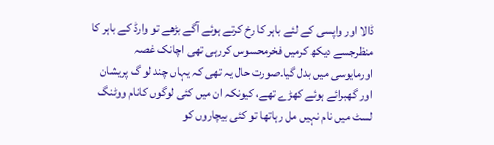ڈالا اور واپسی کے لئے باہر کا رخ کرتے ہوئے آگے بڑھے تو وارڈ کے باہر کا منظرجسے دیکھ کرمیں فخرمحسوس کررہی تھی اچانک غصہ اورمایوسی میں بدل گیا۔صورت حال یہ تھی کہ یہاں چند لو گ پریشان اور گھبرائے ہوئے کھڑے تھے، کیونکہ ان میں کئی لوگوں کانام ووٹنگ لسٹ میں نام نہیں مل رہاتھا تو کئی بیچاروں کو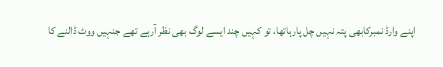اپنے وارڈ نمبرکابھی پتہ نہیں چل پارہاتھا، تو کہیں چند ایسے لوگ بھی نظر آرہے تھے جنہیں ووٹ ڈالنے کا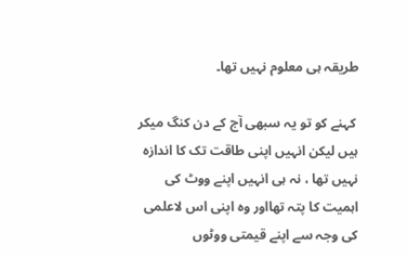طریقہ ہی معلوم نہیں تھا۔

 کہنے کو تو یہ سبھی آج کے دن کنگ میکر ہیں لیکن انہیں اپنی طاقت تک کا اندازہ نہیں تھا ، نہ ہی انہیں اپنے ووٹ کی اہمیت کا پتہ تھااور وہ اپنی اس لاعلمی کی وجہ سے اپنے قیمتی ووٹوں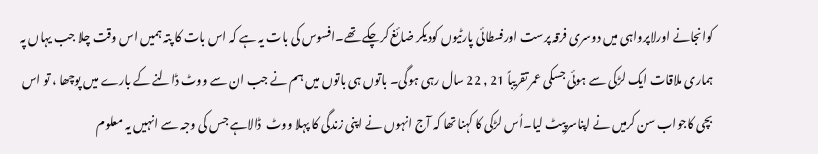کوانجانے اورلاپرواہی میں دوسری فرقہ پرست اورفسطائی پارٹیوں کودیکر ضائغ کرچکے تھے۔افسوس کی بات یہ ہے کہ اس بات کا پتہ ہمیں اس وقت چلا جب یہاں پہ ہماری ملاقات ایک لڑکی سے ہوئی جسکی عمر تقریباً 21 , 22 سال رہی ہوگی۔ باتوں ہی باتوں میں ہم نے جب ان سے ووٹ ڈالنے کے بارے میں پوچھا ، تو اس بچی کاجواب سن کرمیں نے اپناسرپیٹ لیا۔اُس لڑکی کا کہنا تھا کہ آج انہوں نے اپنی زندگی کا پہلا ووٹ  ڈالاہے جس کی وجہ سے انہیں یہ معلوم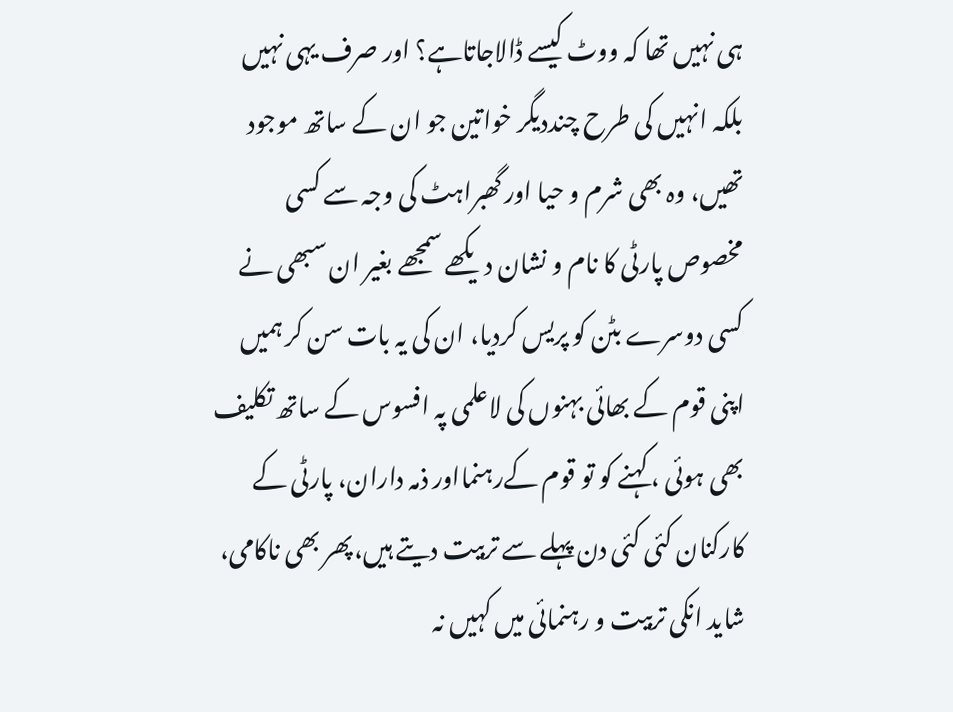ہی نہیں تھا کہ ووٹ کیسے ڈالاجاتاہے؟ اور صرف یہی نہیں بلکہ انہیں کی طرح چنددیگر خواتین جو ان کے ساتھ موجود تھیں، وہ بھی شرم و حیا اور گھبراہٹ کی وجہ سے کسی مخصوص پارٹی کا نام و نشان دیکھے سمجھے بغیر ان سبھی نے کسی دوسرے بٹن کو پریس کردیا، ان کی یہ بات سن کر ہمیں اپنی قوم کے بھائی بہنوں کی لاعلمی پہ افسوس کے ساتھ تکلیف بھی ہوئی ، کہنے کو تو قوم کےرہنمااور ذمہ داران، پارٹی کے کارکنان کئی کئی دن پہلے سے تربیت دیتے ہیں،پھر بھی ناکامی، شاید انکی تربیت و رہنمائی میں کہیں نہ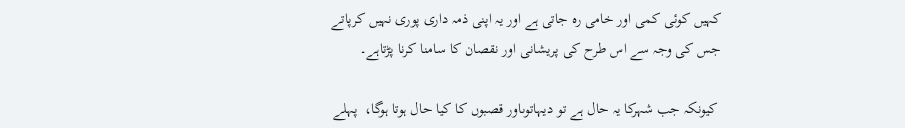کہیں کوئی کمی اور خامی رہ جاتی ہے اور یہ اپنی ذمہ داری پوری نہیں کرپاتے جس کی وجہ سے اس طرح کی پریشانی اور نقصان کا سامنا کرنا پڑتاہے۔

 کیونکہ جب شہرکا یہ حال ہے تو دیہاتوںاور قصبوں کا کیا حال ہوتا ہوگا،  پہلے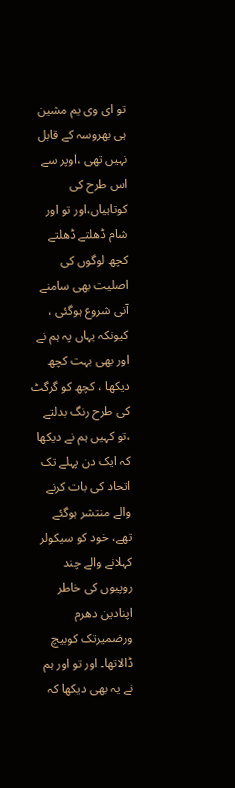تو ای وی یم مشین ہی بھروسہ کے قابل نہیں تھی ،اوپر سے اس طرح کی کوتاہیاں،اور تو اور شام ڈھلتے ڈھلتے کچھ لوگوں کی اصلیت بھی سامنے آنی شروع ہوگئی ، کیونکہ یہاں پہ ہم نے اور بھی بہت کچھ دیکھا ، کچھ کو گرگٹ کی طرح رنگ بدلتے ،تو کہیں ہم نے دیکھا کہ ایک دن پہلے تک اتحاد کی بات کرنے والے منتشر ہوگئے تھے، خود کو سیکولر کہلانے والے چند روپیوں کی خاطر اپنادین دھرم ورضمیرتک کوبیچ ڈالاتھا۔ اور تو اور ہم نے یہ بھی دیکھا کہ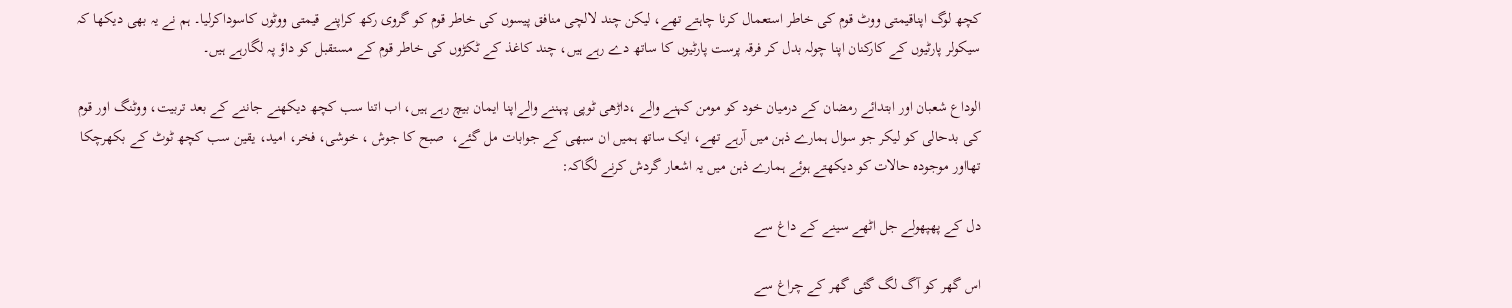کچھ لوگ اپناقیمتی ووٹ قوم کی خاطر استعمال کرنا چاہتے تھے، لیکن چند لالچی منافق پیسوں کی خاطر قوم کو گروی رکھ کراپنے قیمتی ووٹوں کاسوداکرلیا۔ ہم نے یہ بھی دیکھا کہ سیکولر پارٹیوں کے کارکنان اپنا چولہ بدل کر فرقہ پرست پارٹیوں کا ساتھ دے رہے ہیں، چند کاغذ کے ٹکڑوں کی خاطر قوم کے مستقبل کو داؤ پہ لگارہے ہیں۔

الوداع شعبان اور ابتدائے رمضان کے درمیان خود کو مومن کہنے والے ،داڑھی ٹوپی پہننے والےاپنا ایمان بیچ رہے ہیں، اب اتنا سب کچھ دیکھنے جاننے کے بعد تربیت، ووٹنگ اور قوم کی بدحالی کو لیکر جو سوال ہمارے ذہن میں آرہے تھے، ایک ساتھ ہمیں ان سبھی کے جوابات مل گئے،  صبح کا جوش ، خوشی، فخر، امید، یقین سب کچھ ٹوٹ کے بکھرچکا تھااور موجودہ حالات کو دیکھتے ہوئے ہمارے ذہن میں یہ اشعار گردش کرنے لگاکہ:

دل کے پھپھولے جل اٹھے سینے کے داغ سے

اس گھر کو آگ لگ گئی گھر کے چراغ سے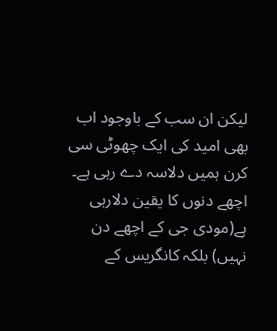لیکن ان سب کے باوجود اب بھی امید کی ایک چھوٹی سی کرن ہمیں دلاسہ دے رہی ہے۔ اچھے دنوں کا یقین دلارہی ہے(مودی جی کے اچھے دن نہیں) بلکہ کانگریس کے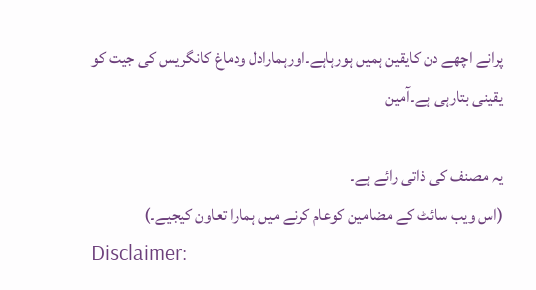پرانے اچھے دن کایقین ہمیں ہورہاہے۔اورہمارادل ودماغ کانگریس کی جیت کو یقینی بتارہی ہے۔آمین

یہ مصنف کی ذاتی رائے ہے۔
(اس ویب سائٹ کے مضامین کوعام کرنے میں ہمارا تعاون کیجیے۔)
Disclaimer: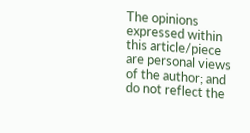The opinions expressed within this article/piece are personal views of the author; and do not reflect the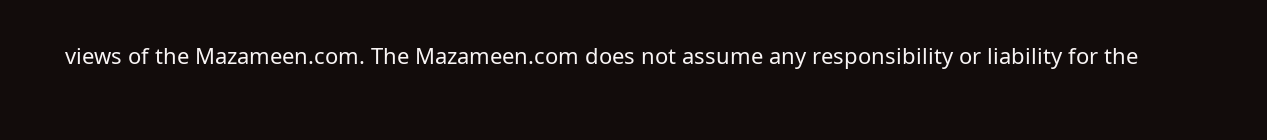views of the Mazameen.com. The Mazameen.com does not assume any responsibility or liability for the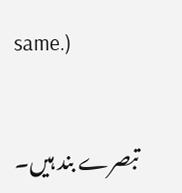same.)


تبصرے بند ہیں۔